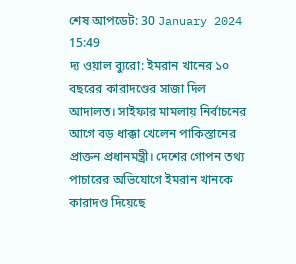শেষ আপডেট: 30 January 2024 15:49
দ্য ওয়াল ব্যুরো: ইমরান খানের ১০ বছরের কারাদণ্ডের সাজা দিল আদালত। সাইফার মামলায় নির্বাচনের আগে বড় ধাক্কা খেলেন পাকিস্তানের প্রাক্তন প্রধানমন্ত্রী। দেশের গোপন তথ্য পাচারের অভিযোগে ইমরান খানকে কারাদণ্ড দিয়েছে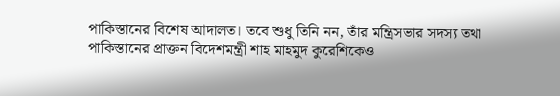পাকিস্তানের বিশেষ আদালত। তবে শুধু তিনি নন, তাঁর মন্ত্রিসভার সদস্য তথা পাকিস্তানের প্রাক্তন বিদেশমন্ত্রী শাহ মাহমুদ কুরেশিকেও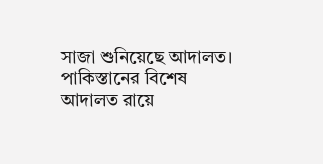সাজা শুনিয়েছে আদালত।
পাকিস্তানের বিশেষ আদালত রায়ে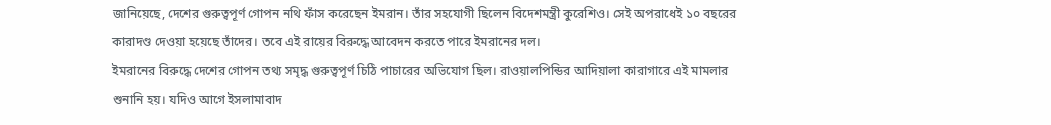জানিয়েছে, দেশের গুরুত্বপূর্ণ গোপন নথি ফাঁস করেছেন ইমরান। তাঁর সহযোগী ছিলেন বিদেশমন্ত্রী কুরেশিও। সেই অপরাধেই ১০ বছরের কারাদণ্ড দেওয়া হয়েছে তাঁদের। তবে এই রায়ের বিরুদ্ধে আবেদন করতে পারে ইমরানের দল।
ইমরানের বিরুদ্ধে দেশের গোপন তথ্য সমৃদ্ধ গুরুত্বপূর্ণ চিঠি পাচারের অভিযোগ ছিল। রাওয়ালপিন্ডির আদিয়ালা কারাগারে এই মামলার শুনানি হয়। যদিও আগে ইসলামাবাদ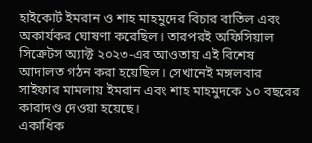হাইকোর্ট ইমরান ও শাহ মাহমুদের বিচার বাতিল এবং অকার্যকর ঘোষণা করেছিল। তারপরই অফিসিয়াল সিক্রেটস অ্যাক্ট ২০২৩-এর আওতায় এই বিশেষ আদালত গঠন করা হয়েছিল। সেখানেই মঙ্গলবার সাইফার মামলায় ইমরান এবং শাহ মাহমুদকে ১০ বছরের কারাদণ্ড দেওয়া হয়েছে।
একাধিক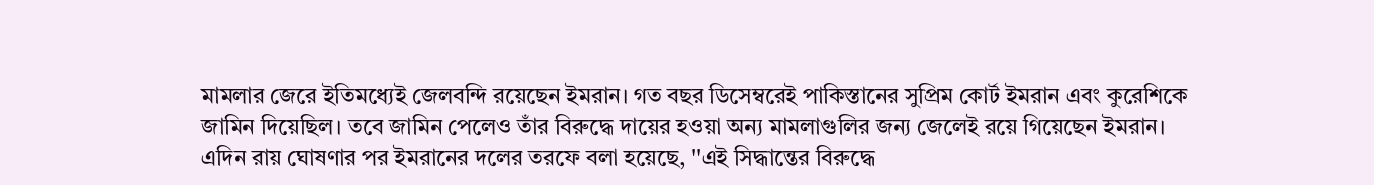মামলার জেরে ইতিমধ্যেই জেলবন্দি রয়েছেন ইমরান। গত বছর ডিসেম্বরেই পাকিস্তানের সুপ্রিম কোর্ট ইমরান এবং কুরেশিকে জামিন দিয়েছিল। তবে জামিন পেলেও তাঁর বিরুদ্ধে দায়ের হওয়া অন্য মামলাগুলির জন্য জেলেই রয়ে গিয়েছেন ইমরান।
এদিন রায় ঘোষণার পর ইমরানের দলের তরফে বলা হয়েছে, ''এই সিদ্ধান্তের বিরুদ্ধে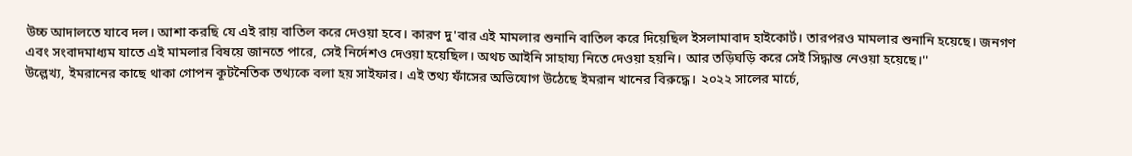উচ্চ আদালতে যাবে দল। আশা করছি যে এই রায় বাতিল করে দেওয়া হবে। কারণ দু'বার এই মামলার শুনানি বাতিল করে দিয়েছিল ইসলামাবাদ হাইকোর্ট। তারপরও মামলার শুনানি হয়েছে। জনগণ এবং সংবাদমাধ্যম যাতে এই মামলার বিষয়ে জানতে পারে, সেই নির্দেশও দেওয়া হয়েছিল। অথচ আইনি সাহায্য নিতে দেওয়া হয়নি। আর তড়িঘড়ি করে সেই সিদ্ধান্ত নেওয়া হয়েছে।''
উল্লেখ্য, ইমরানের কাছে থাকা গোপন কূটনৈতিক তথ্যকে বলা হয় সাইফার। এই তথ্য ফাঁসের অভিযোগ উঠেছে ইমরান খানের বিরুদ্ধে। ২০২২ সালের মার্চে,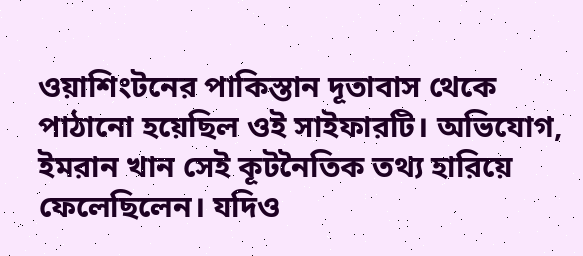ওয়াশিংটনের পাকিস্তান দূতাবাস থেকে পাঠানো হয়েছিল ওই সাইফারটি। অভিযোগ, ইমরান খান সেই কূটনৈতিক তথ্য হারিয়ে ফেলেছিলেন। যদিও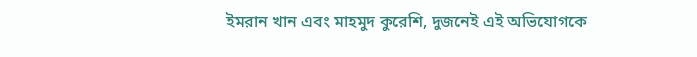ইমরান খান এবং মাহমুদ কুরেশি, দুজনেই এই অভিযোগকে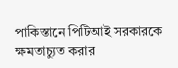পাকিস্তানে পিটিআই সরকারকে ক্ষমতাচ্যুত করার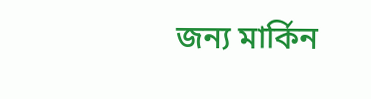জন্য মার্কিন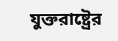যুক্তরাষ্ট্রের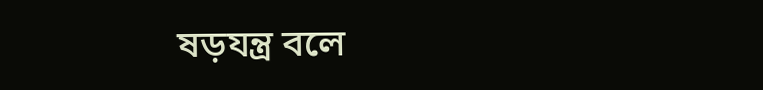ষড়যন্ত্র বলে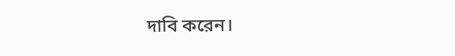দাবি করেন।